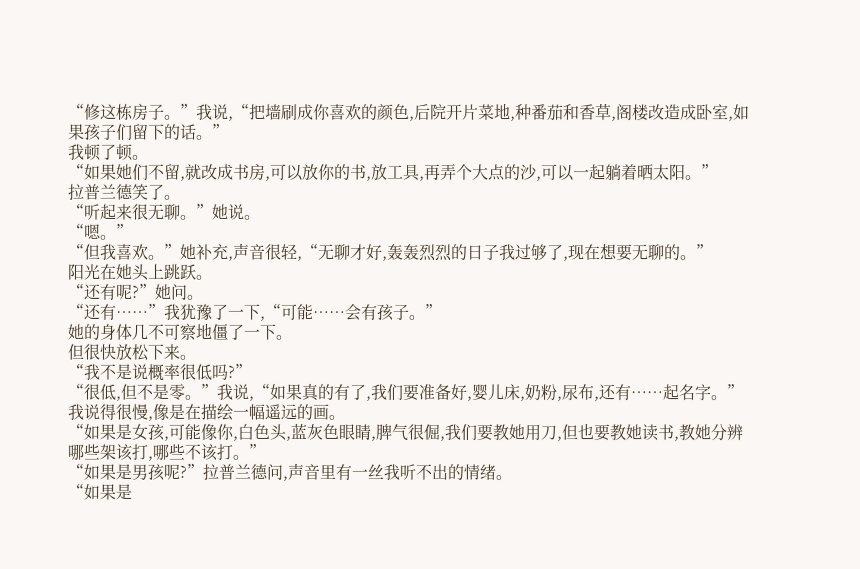“修这栋房子。”我说,“把墙刷成你喜欢的颜色,后院开片菜地,种番茄和香草,阁楼改造成卧室,如果孩子们留下的话。”
我顿了顿。
“如果她们不留,就改成书房,可以放你的书,放工具,再弄个大点的沙,可以一起躺着晒太阳。”
拉普兰德笑了。
“听起来很无聊。”她说。
“嗯。”
“但我喜欢。”她补充,声音很轻,“无聊才好,轰轰烈烈的日子我过够了,现在想要无聊的。”
阳光在她头上跳跃。
“还有呢?”她问。
“还有……”我犹豫了一下,“可能……会有孩子。”
她的身体几不可察地僵了一下。
但很快放松下来。
“我不是说概率很低吗?”
“很低,但不是零。”我说,“如果真的有了,我们要准备好,婴儿床,奶粉,尿布,还有……起名字。”
我说得很慢,像是在描绘一幅遥远的画。
“如果是女孩,可能像你,白色头,蓝灰色眼睛,脾气很倔,我们要教她用刀,但也要教她读书,教她分辨哪些架该打,哪些不该打。”
“如果是男孩呢?”拉普兰德问,声音里有一丝我听不出的情绪。
“如果是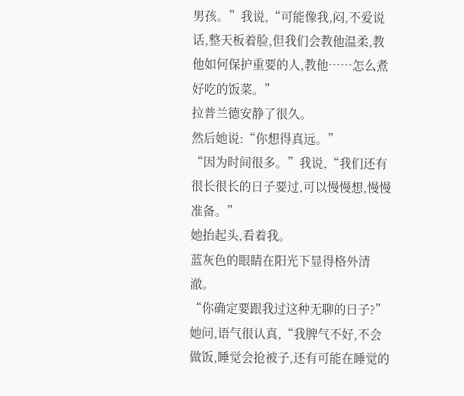男孩。”我说,“可能像我,闷,不爱说话,整天板着脸,但我们会教他温柔,教他如何保护重要的人,教他……怎么煮好吃的饭菜。”
拉普兰德安静了很久。
然后她说:“你想得真远。”
“因为时间很多。”我说,“我们还有很长很长的日子要过,可以慢慢想,慢慢准备。”
她抬起头,看着我。
蓝灰色的眼睛在阳光下显得格外清澈。
“你确定要跟我过这种无聊的日子?”她问,语气很认真,“我脾气不好,不会做饭,睡觉会抢被子,还有可能在睡觉的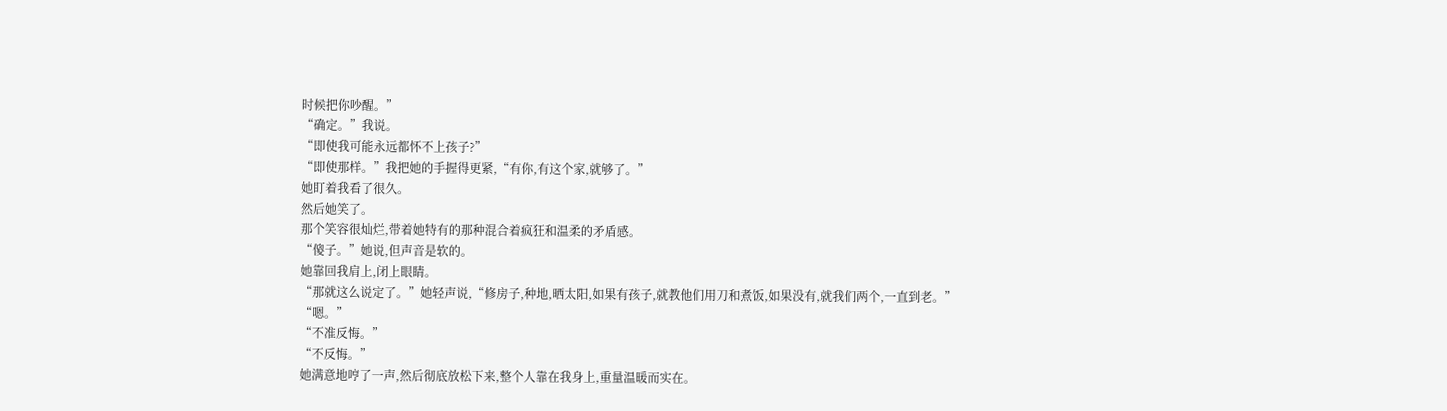时候把你吵醒。”
“确定。”我说。
“即使我可能永远都怀不上孩子?”
“即使那样。”我把她的手握得更紧,“有你,有这个家,就够了。”
她盯着我看了很久。
然后她笑了。
那个笑容很灿烂,带着她特有的那种混合着疯狂和温柔的矛盾感。
“傻子。”她说,但声音是软的。
她靠回我肩上,闭上眼睛。
“那就这么说定了。”她轻声说,“修房子,种地,晒太阳,如果有孩子,就教他们用刀和煮饭,如果没有,就我们两个,一直到老。”
“嗯。”
“不准反悔。”
“不反悔。”
她满意地哼了一声,然后彻底放松下来,整个人靠在我身上,重量温暖而实在。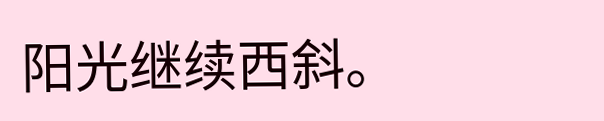阳光继续西斜。